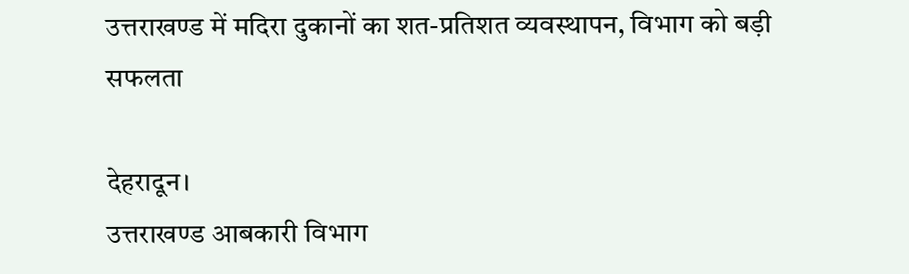उत्तराखण्ड में मदिरा दुकानों का शत-प्रतिशत व्यवस्थापन, विभाग को बड़ी सफलता

देहरादून।
उत्तराखण्ड आबकारी विभाग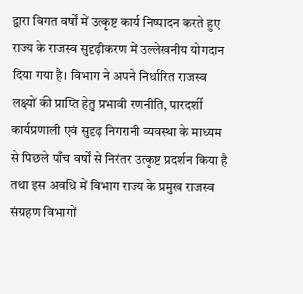द्वारा विगत वर्षों में उत्कृष्ट कार्य निष्पादन करते हुए राज्य के राजस्व सुदृढ़ीकरण में उल्लेखनीय योगदान दिया गया है। विभाग ने अपने निर्धारित राजस्व लक्ष्यों की प्राप्ति हेतु प्रभावी रणनीति, पारदर्शी कार्यप्रणाली एवं सुदृढ़ निगरानी व्यवस्था के माध्यम से पिछले पाँच वर्षों से निरंतर उत्कृष्ट प्रदर्शन किया है तथा इस अवधि में विभाग राज्य के प्रमुख राजस्व संग्रहण विभागों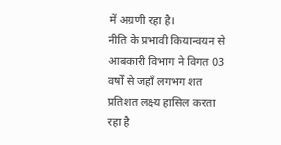में अग्रणी रहा है।
नीति के प्रभावी कियान्वयन से आबकारी विभाग ने विगत 03 वर्षों से जहाँ लगभग शत प्रतिशत लक्ष्य हासिल करता रहा है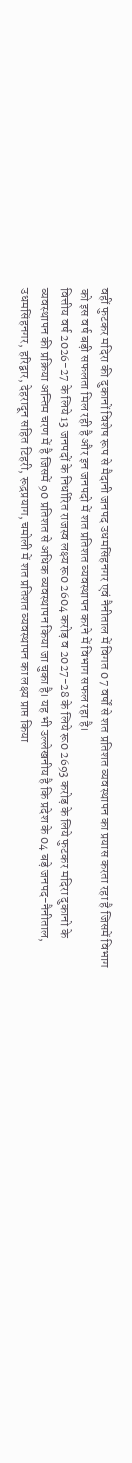वहीं फुटकर मदिरा की दुकानों विशेष रूप से मैदानी जनपद उधमसिंहनगर एवं नैनीताल में विगत 07 वर्षों से शत प्रतिशत व्यवस्थापन का प्रयास करता रहा है जिसमें विभाग को इस वर्ष बड़ी सफलता मिल रही है और इन जनपदो में शत प्रतिशत व्यवस्थापन करने में विभाग सफल रहा है।
वित्तीय वर्ष 2026-27 के लिये 13 जनपदों के निर्धारित राजस्व लक्ष्य रू0 2604 करोड़ व 2027-28 के लिये रू0 2693 करोड़ के लिये फुटकर मदिरा दुकानो के व्यवस्थापन की प्रक्रिया अन्तिम चरण में है जिसमें 90 प्रतिशत से अधिक व्यवस्थापन किया जा चुका है। यह भी उल्लेखनीय है कि प्रदेश के 04 बड़े जनपद-नैनीताल, उधमसिंहनगर, हरिद्वार, देहरादून सहित टिहरी, रूद्रप्रयाग, चमोली में शत प्रतिशत व्यवस्थापन का लक्ष्य प्राप्त किया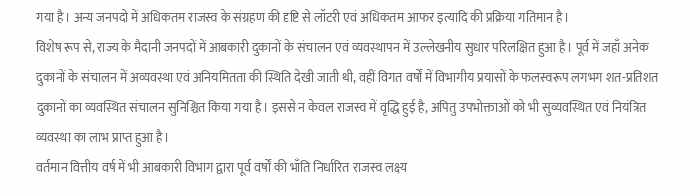गया है। अन्य जनपदो में अधिकतम राजस्व के संग्रहण की दृष्टि से लॉटरी एवं अधिकतम आफर इत्यादि की प्रक्रिया गतिमान है।
विशेष रूप से, राज्य के मैदानी जनपदों में आबकारी दुकानों के संचालन एवं व्यवस्थापन में उल्लेखनीय सुधार परिलक्षित हुआ है। पूर्व में जहाँ अनेक दुकानों के संचालन में अव्यवस्था एवं अनियमितता की स्थिति देखी जाती थी, वहीं विगत वर्षों में विभागीय प्रयासों के फलस्वरूप लगभग शत-प्रतिशत दुकानों का व्यवस्थित संचालन सुनिश्चित किया गया है। इससे न केवल राजस्व में वृद्धि हुई है, अपितु उपभोक्ताओं को भी सुव्यवस्थित एवं नियंत्रित व्यवस्था का लाभ प्राप्त हुआ है।
वर्तमान वित्तीय वर्ष में भी आबकारी विभाग द्वारा पूर्व वर्षों की भाँति निर्धारित राजस्व लक्ष्य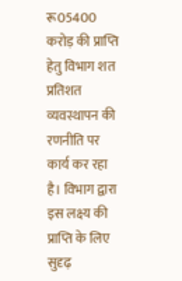रू05400 करोड़ की प्राप्ति हेतु विभाग शत प्रतिशत व्यवस्थापन की रणनीति पर कार्य कर रहा है। विभाग द्वारा इस लक्ष्य की प्राप्ति के लिए सुदृढ़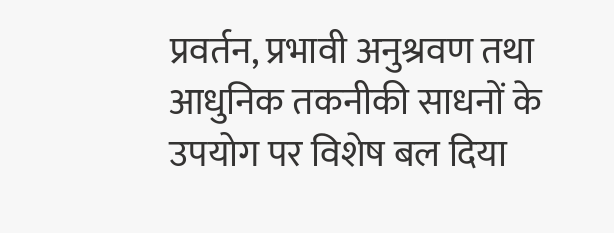प्रवर्तन, प्रभावी अनुश्रवण तथा आधुनिक तकनीकी साधनों के उपयोग पर विशेष बल दिया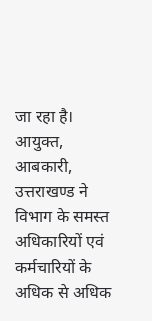जा रहा है।
आयुक्त, आबकारी, उत्तराखण्ड ने विभाग के समस्त अधिकारियों एवं कर्मचारियों के अधिक से अधिक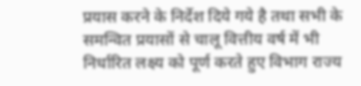प्रयास करने के निर्देश दिये गये है तथा सभी के समन्वित प्रयासों से चालू वित्तीय वर्ष में भी निर्धारित लक्ष्य को पूर्ण करते हुए विभाग राज्य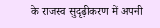के राजस्व सुदृढ़ीकरण में अपनी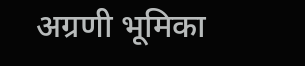अग्रणी भूमिका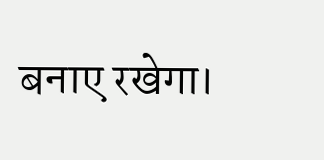बनाए रखेगा।